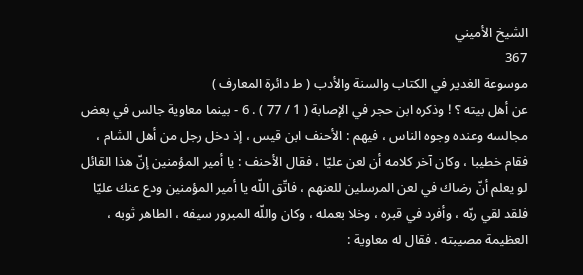الشيخ الأميني
367
موسوعة الغدير في الكتاب والسنة والأدب ( ط دائرة المعارف )
عن أهل بيته ؟ ! وذكره ابن حجر في الإصابة ( 1 / 77 ) . 6 - بينما معاوية جالس في بعض مجالسه وعنده وجوه الناس ، فيهم : الأحنف ابن قيس ، إذ دخل رجل من أهل الشام ، فقام خطيبا ، وكان آخر كلامه أن لعن عليّا ، فقال الأحنف : يا أمير المؤمنين إنّ هذا القائل لو يعلم أنّ رضاك في لعن المرسلين للعنهم ، فاتّق اللّه يا أمير المؤمنين ودع عنك عليّا فلقد لقي ربّه ، وأفرد في قبره ، وخلا بعمله ، وكان واللّه المبرور سيفه ، الطاهر ثوبه ، العظيمة مصيبته . فقال له معاوية :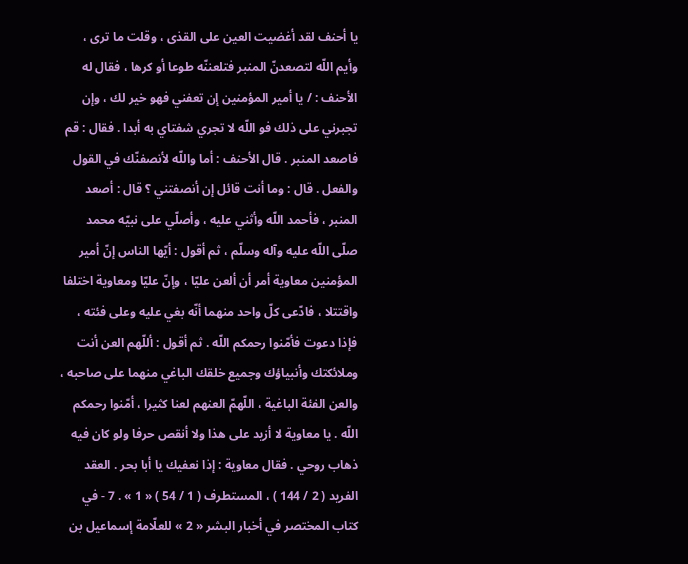يا أحنف لقد أغضيت العين على القذى ، وقلت ما ترى ، وأيم اللّه لتصعدنّ المنبر فتلعننّه طوعا أو كرها ، فقال له الأحنف : / يا أمير المؤمنين إن تعفني فهو خير لك ، وإن تجبرني على ذلك فو اللّه لا تجري شفتاي به أبدا . فقال : قم فاصعد المنبر . قال الأحنف : أما واللّه لأنصفنّك في القول والفعل . قال : وما أنت قائل إن أنصفتني ؟ قال : أصعد المنبر ، فأحمد اللّه وأثني عليه ، وأصلّي على نبيّه محمد صلّى اللّه عليه وآله وسلّم ، ثم أقول : أيّها الناس إنّ أمير المؤمنين معاوية أمر أن ألعن عليّا ، وإنّ عليّا ومعاوية اختلفا واقتتلا ، فادّعى كلّ واحد منهما أنّه بغي عليه وعلى فئته ، فإذا دعوت فأمّنوا رحمكم اللّه . ثم أقول : أللّهم العن أنت وملائكتك وأنبياؤك وجميع خلقك الباغي منهما على صاحبه ، والعن الفئة الباغية ، اللّهمّ العنهم لعنا كثيرا ، أمّنوا رحمكم اللّه . يا معاوية لا أزيد على هذا ولا أنقص حرفا ولو كان فيه ذهاب روحي . فقال معاوية : إذا نعفيك يا أبا بحر . العقد الفريد ( 2 / 144 ) ، المستطرف ( 1 / 54 ) « 1 » . 7 - في كتاب المختصر في أخبار البشر « 2 » للعلّامة إسماعيل بن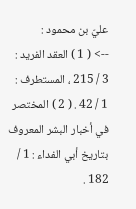عليّ بن محمود :
--> ( 1 ) العقد الفريد : 3 / 215 ، المستطرف : 1 / 42 . ( 2 ) المختصر في أخبار البشر المعروف بتاريخ أبي الفداء : 1 / 182 .